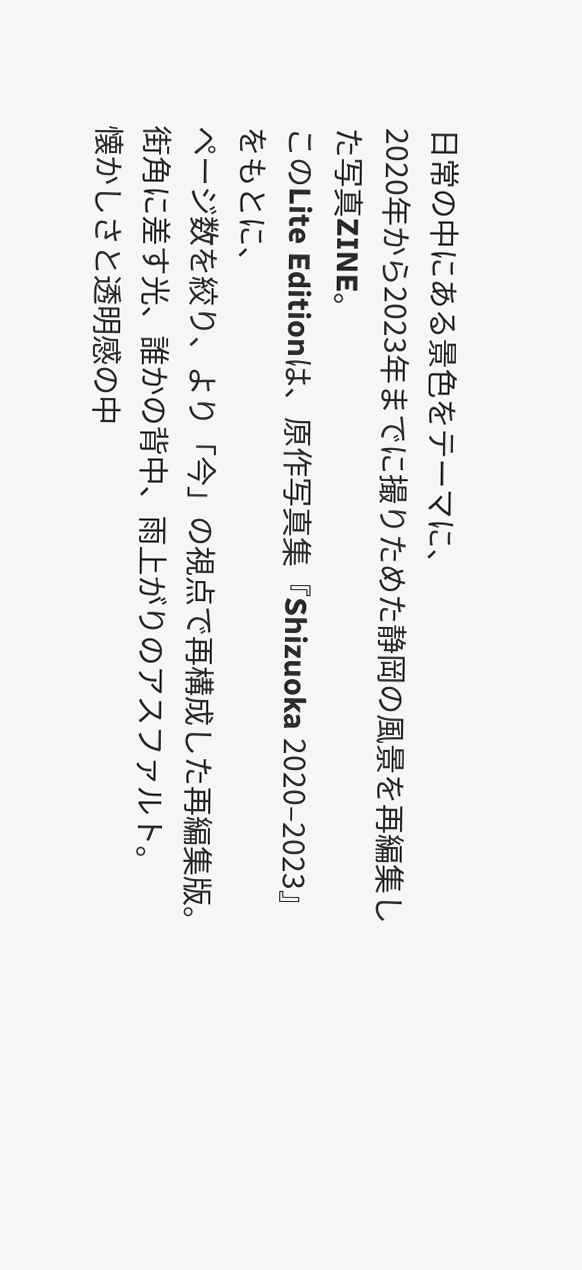日常の中にある景色をテーマに、
2020年から2023年までに撮りためた静岡の風景を再編集した写真ZINE。
このLite Editionは、原作写真集『Shizuoka 2020–2023』をもとに、
ページ数を絞り、より「今」の視点で再構成した再編集版。
街角に差す光、誰かの背中、雨上がりのアスファルト。
懐かしさと透明感の中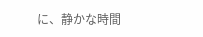に、静かな時間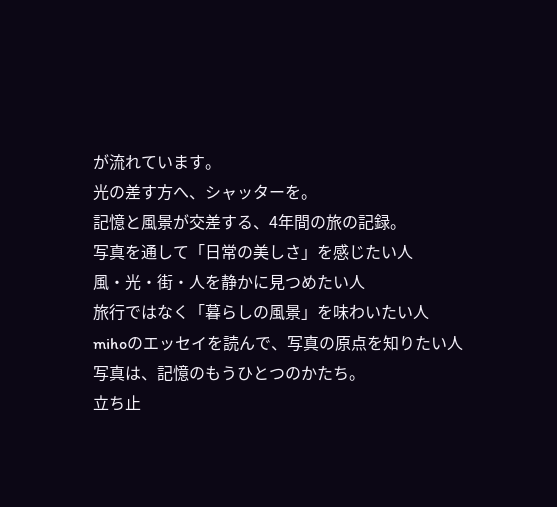が流れています。
光の差す方へ、シャッターを。
記憶と風景が交差する、4年間の旅の記録。
写真を通して「日常の美しさ」を感じたい人
風・光・街・人を静かに見つめたい人
旅行ではなく「暮らしの風景」を味わいたい人
mihoのエッセイを読んで、写真の原点を知りたい人
写真は、記憶のもうひとつのかたち。
立ち止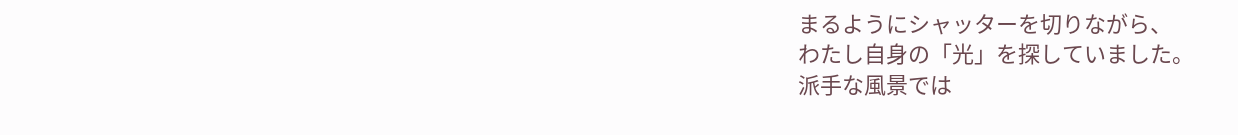まるようにシャッターを切りながら、
わたし自身の「光」を探していました。
派手な風景では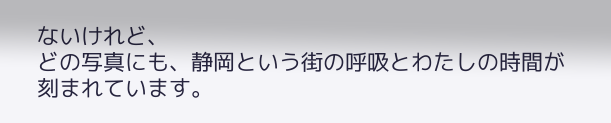ないけれど、
どの写真にも、静岡という街の呼吸とわたしの時間が刻まれています。